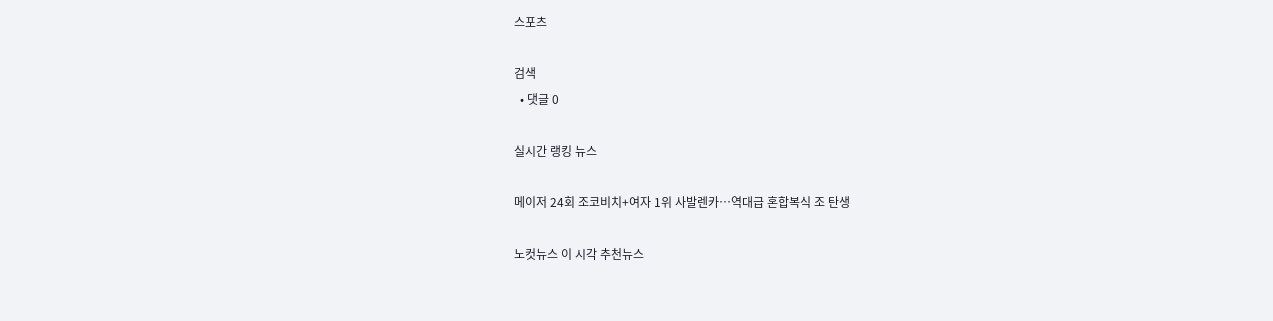스포츠

검색
  • 댓글 0

실시간 랭킹 뉴스

메이저 24회 조코비치+여자 1위 사발렌카…역대급 혼합복식 조 탄생

노컷뉴스 이 시각 추천뉴스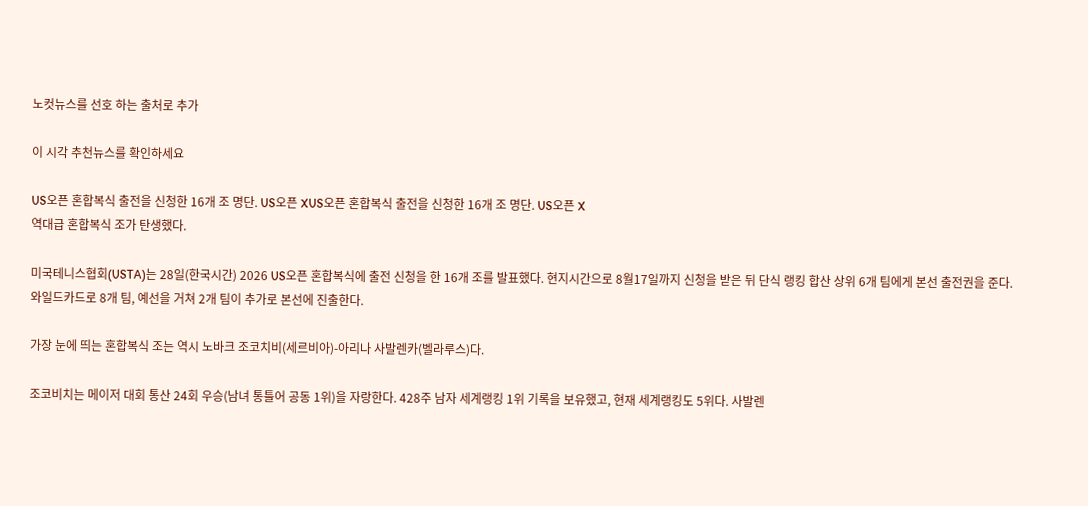노컷뉴스를 선호 하는 출처로 추가

이 시각 추천뉴스를 확인하세요

US오픈 혼합복식 출전을 신청한 16개 조 명단. US오픈 XUS오픈 혼합복식 출전을 신청한 16개 조 명단. US오픈 X
역대급 혼합복식 조가 탄생했다.

미국테니스협회(USTA)는 28일(한국시간) 2026 US오픈 혼합복식에 출전 신청을 한 16개 조를 발표했다. 현지시간으로 8월17일까지 신청을 받은 뒤 단식 랭킹 합산 상위 6개 팀에게 본선 출전권을 준다. 와일드카드로 8개 팀, 예선을 거쳐 2개 팀이 추가로 본선에 진출한다.

가장 눈에 띄는 혼합복식 조는 역시 노바크 조코치비(세르비아)-아리나 사발렌카(벨라루스)다.

조코비치는 메이저 대회 통산 24회 우승(남녀 통틀어 공동 1위)을 자랑한다. 428주 남자 세계랭킹 1위 기록을 보유했고, 현재 세계랭킹도 5위다. 사발렌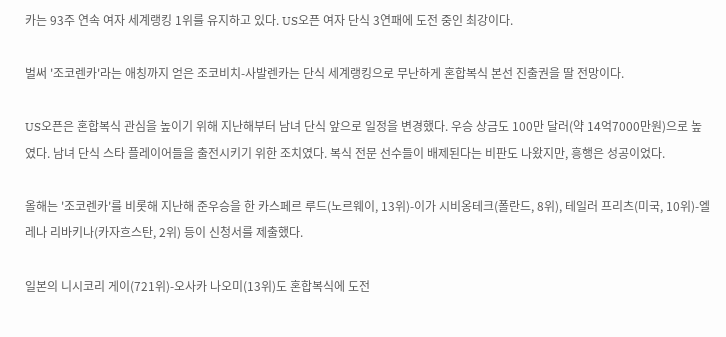카는 93주 연속 여자 세계랭킹 1위를 유지하고 있다. US오픈 여자 단식 3연패에 도전 중인 최강이다.

벌써 '조코렌카'라는 애칭까지 얻은 조코비치-사발렌카는 단식 세계랭킹으로 무난하게 혼합복식 본선 진출권을 딸 전망이다.

US오픈은 혼합복식 관심을 높이기 위해 지난해부터 남녀 단식 앞으로 일정을 변경했다. 우승 상금도 100만 달러(약 14억7000만원)으로 높였다. 남녀 단식 스타 플레이어들을 출전시키기 위한 조치였다. 복식 전문 선수들이 배제된다는 비판도 나왔지만, 흥행은 성공이었다.

올해는 '조코렌카'를 비롯해 지난해 준우승을 한 카스페르 루드(노르웨이, 13위)-이가 시비옹테크(폴란드, 8위), 테일러 프리츠(미국, 10위)-엘레나 리바키나(카자흐스탄, 2위) 등이 신청서를 제출했다.

일본의 니시코리 게이(721위)-오사카 나오미(13위)도 혼합복식에 도전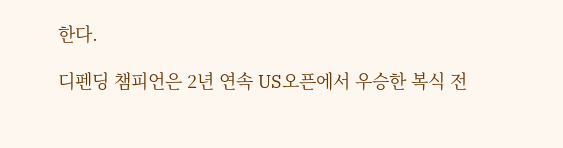한다.

디펜딩 챔피언은 2년 연속 US오픈에서 우승한 복식 전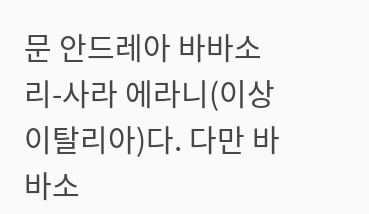문 안드레아 바바소리-사라 에라니(이상 이탈리아)다. 다만 바바소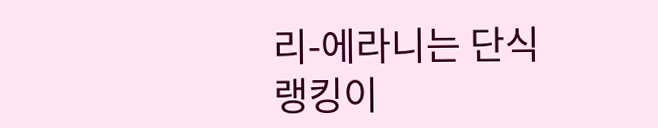리-에라니는 단식 랭킹이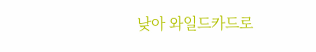낮아 와일드카드로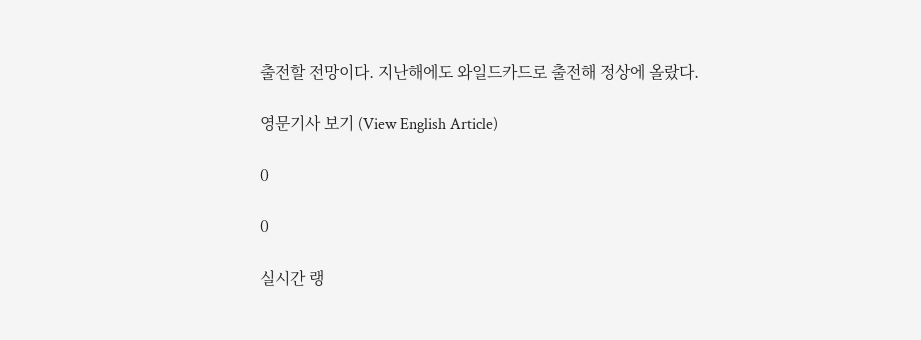출전할 전망이다. 지난해에도 와일드카드로 출전해 정상에 올랐다.

영문기사 보기 (View English Article)

0

0

실시간 랭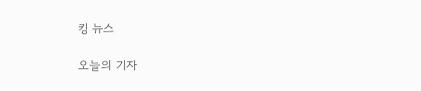킹 뉴스

오늘의 기자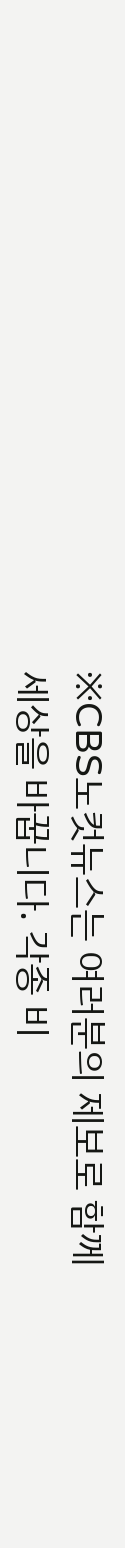※CBS노컷뉴스는 여러분의 제보로 함께 세상을 바꿉니다. 각종 비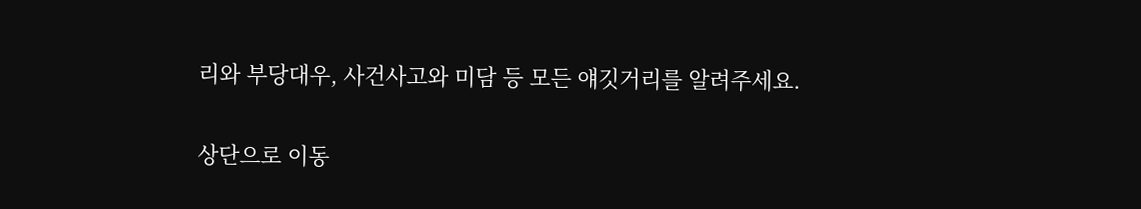리와 부당대우, 사건사고와 미담 등 모든 얘깃거리를 알려주세요.

상단으로 이동